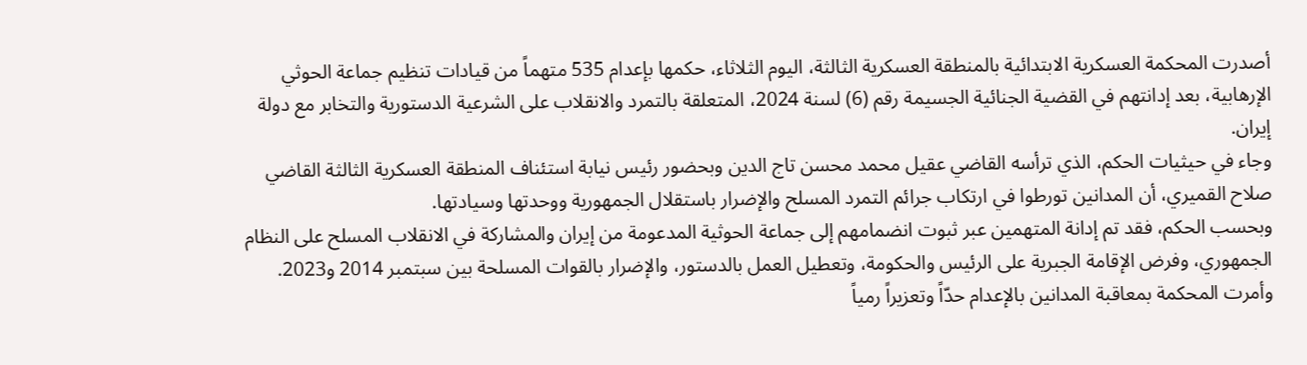أصدرت المحكمة العسكرية الابتدائية بالمنطقة العسكرية الثالثة، اليوم الثلاثاء، حكمها بإعدام 535 متهماً من قيادات تنظيم جماعة الحوثي الإرهابية، بعد إدانتهم في القضية الجنائية الجسيمة رقم (6) لسنة 2024، المتعلقة بالتمرد والانقلاب على الشرعية الدستورية والتخابر مع دولة إيران.
وجاء في حيثيات الحكم، الذي ترأسه القاضي عقيل محمد محسن تاج الدين وبحضور رئيس نيابة استئناف المنطقة العسكرية الثالثة القاضي صلاح القميري، أن المدانين تورطوا في ارتكاب جرائم التمرد المسلح والإضرار باستقلال الجمهورية ووحدتها وسيادتها.
وبحسب الحكم، فقد تم إدانة المتهمين عبر ثبوت انضمامهم إلى جماعة الحوثية المدعومة من إيران والمشاركة في الانقلاب المسلح على النظام الجمهوري، وفرض الإقامة الجبرية على الرئيس والحكومة، وتعطيل العمل بالدستور، والإضرار بالقوات المسلحة بين سبتمبر 2014 و2023.
وأمرت المحكمة بمعاقبة المدانين بالإعدام حدّاً وتعزيراً رمياً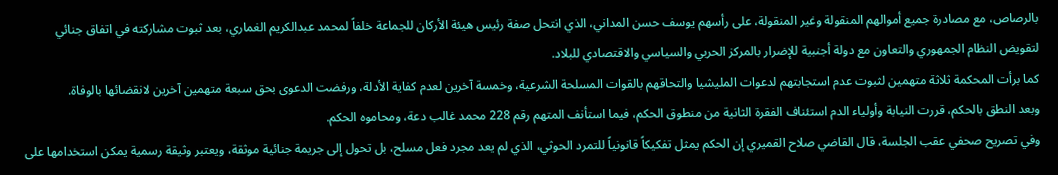بالرصاص، مع مصادرة جميع أموالهم المنقولة وغير المنقولة، على رأسهم يوسف حسن المداني، الذي انتحل صفة رئيس هيئة الأركان للجماعة خلفاً لمحمد عبدالكريم الغماري، بعد ثبوت مشاركته في اتفاق جنائي لتقويض النظام الجمهوري والتعاون مع دولة أجنبية للإضرار بالمركز الحربي والسياسي والاقتصادي للبلاد.
كما برأت المحكمة ثلاثة متهمين لثبوت عدم استجابتهم لدعوات المليشيا والتحاقهم بالقوات المسلحة الشرعية، وخمسة آخرين لعدم كفاية الأدلة، ورفضت الدعوى بحق سبعة متهمين آخرين لانقضائها بالوفاة.
وبعد النطق بالحكم، قررت النيابة وأولياء الدم استئناف الفقرة الثانية من منطوق الحكم، فيما استأنف المتهم رقم 228 محمد غالب دعة، ومحاموه الحكم.
وفي تصريح صحفي عقب الجلسة، قال القاضي صلاح القميري إن الحكم يمثل تفكيكاً قانونياً للتمرد الحوثي، الذي لم يعد مجرد فعل مسلح، بل تحول إلى جريمة جنائية موثقة، ويعتبر وثيقة رسمية يمكن استخدامها على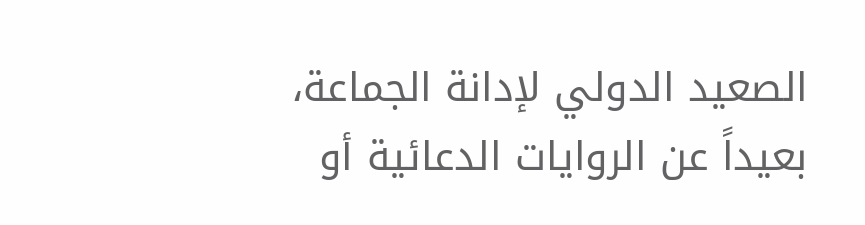الصعيد الدولي لإدانة الجماعة، بعيداً عن الروايات الدعائية أو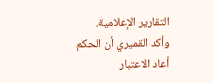التقارير الإعلامية.
وأكد القميري أن الحكم أعاد الاعتبار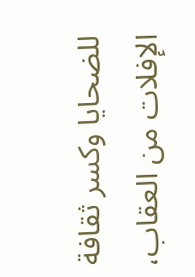للضحايا وكسر ثقافة الإفلات من العقاب،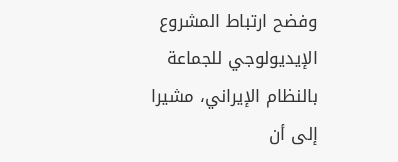وفضح ارتباط المشروع الإيديولوجي للجماعة بالنظام الإيراني، مشيرا إلى أن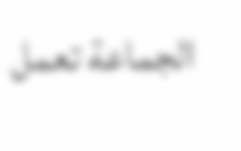الجماعة تعمل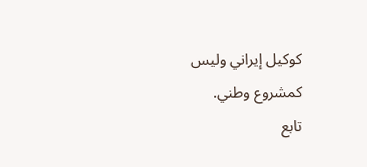كوكيل إيراني وليس كمشروع وطني.
تابع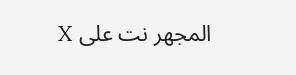المجهر نت على X